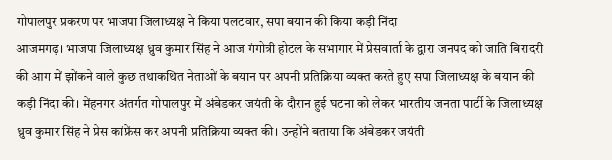गोपालपुर प्रकरण पर भाजपा जिलाध्यक्ष ने किया पलटवार, सपा बयान की किया कड़ी निंदा
आजमगढ़। भाजपा जिलाध्यक्ष ध्रुव कुमार सिंह ने आज गंगोत्री होटल के सभागार में प्रेसवार्ता के द्वारा जनपद को जाति बिरादरी की आग में झोंकने वाले कुछ तथाकथित नेताओं के बयान पर अपनी प्रतिक्रिया व्यक्त करते हुए सपा जिलाध्यक्ष के बयान की कड़ी निंदा की। मेंहनगर अंतर्गत गोपालपुर में अंबेडकर जयंती के दौरान हुई घटना को लेकर भारतीय जनता पार्टी के जिलाध्यक्ष ध्रुव कुमार सिंह ने प्रेस कांफ्रेंस कर अपनी प्रतिक्रिया व्यक्त की। उन्होंने बताया कि अंबेडकर जयंती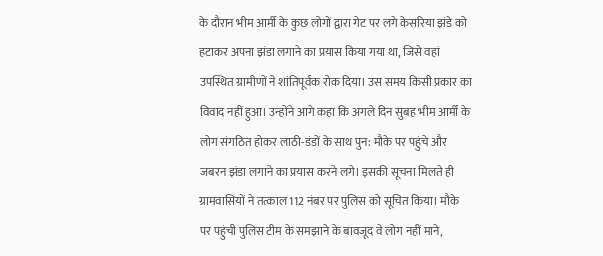के दौरान भीम आर्मी के कुछ लोगों द्वारा गेट पर लगे केसरिया झंडे को हटाकर अपना झंडा लगाने का प्रयास किया गया था, जिसे वहां उपस्थित ग्रामीणों ने शांतिपूर्वक रोक दिया। उस समय किसी प्रकार का विवाद नहीं हुआ। उन्होंने आगे कहा कि अगले दिन सुबह भीम आर्मी के लोग संगठित होकर लाठी-डंडों के साथ पुन: मौके पर पहुंचे और जबरन झंडा लगाने का प्रयास करने लगे। इसकी सूचना मिलते ही ग्रामवासियों ने तत्काल 112 नंबर पर पुलिस को सूचित किया। मौके पर पहुंची पुलिस टीम के समझाने के बावजूद वे लोग नहीं माने,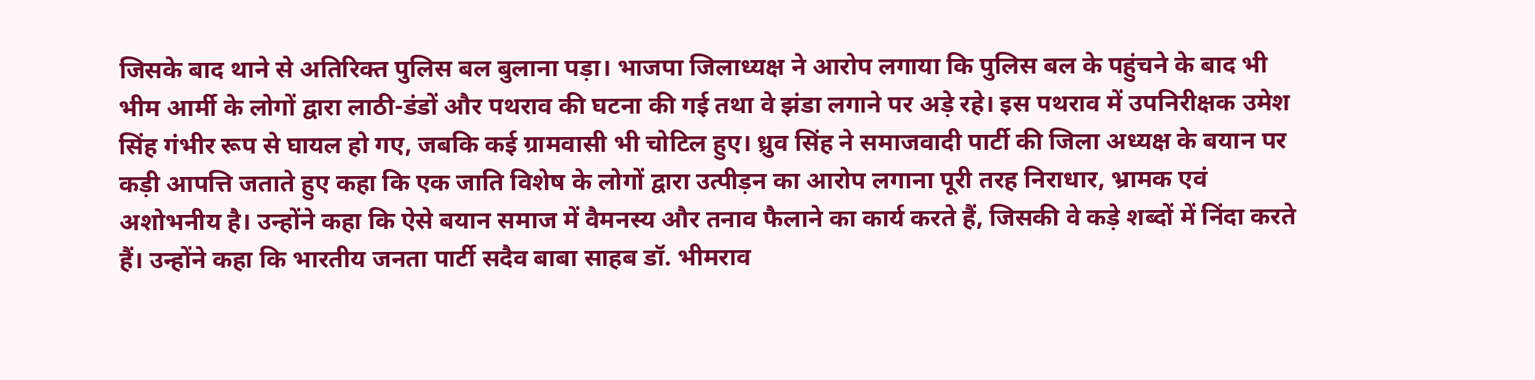जिसके बाद थाने से अतिरिक्त पुलिस बल बुलाना पड़ा। भाजपा जिलाध्यक्ष ने आरोप लगाया कि पुलिस बल के पहुंचने के बाद भी भीम आर्मी के लोगों द्वारा लाठी-डंडों और पथराव की घटना की गई तथा वे झंडा लगाने पर अड़े रहे। इस पथराव में उपनिरीक्षक उमेश सिंह गंभीर रूप से घायल हो गए, जबकि कई ग्रामवासी भी चोटिल हुए। ध्रुव सिंह ने समाजवादी पार्टी की जिला अध्यक्ष के बयान पर कड़ी आपत्ति जताते हुए कहा कि एक जाति विशेष के लोगों द्वारा उत्पीड़न का आरोप लगाना पूरी तरह निराधार, भ्रामक एवं अशोभनीय है। उन्होंने कहा कि ऐसे बयान समाज में वैमनस्य और तनाव फैलाने का कार्य करते हैं, जिसकी वे कड़े शब्दों में निंदा करते हैं। उन्होंने कहा कि भारतीय जनता पार्टी सदैव बाबा साहब डॉ. भीमराव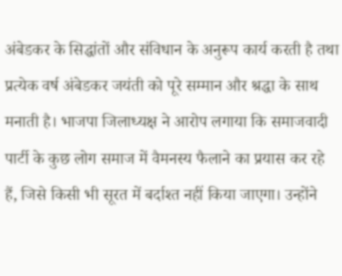अंबेडकर के सिद्धांतों और संविधान के अनुरूप कार्य करती है तथा प्रत्येक वर्ष अंबेडकर जयंती को पूरे सम्मान और श्रद्धा के साथ मनाती है। भाजपा जिलाध्यक्ष ने आरोप लगाया कि समाजवादी पार्टी के कुछ लोग समाज में वैमनस्य फैलाने का प्रयास कर रहे हैं, जिसे किसी भी सूरत में बर्दाश्त नहीं किया जाएगा। उन्होंने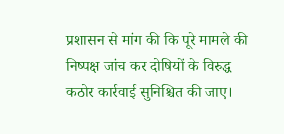प्रशासन से मांग की कि पूरे मामले की निष्पक्ष जांच कर दोषियों के विरुद्ध कठोर कार्रवाई सुनिश्चित की जाए।